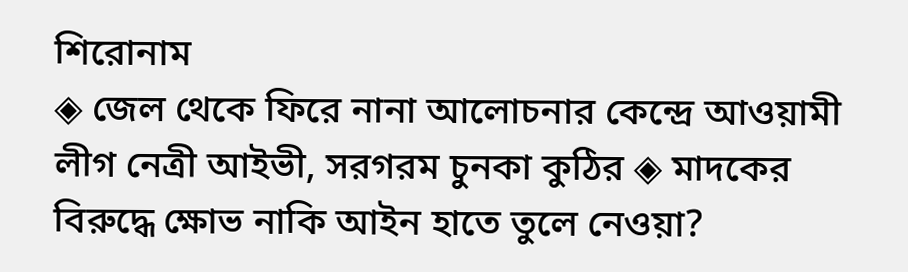শিরোনাম
◈ জেল থেকে ফিরে নানা আলোচনার কেন্দ্রে আওয়ামী লীগ নেত্রী আইভী, সরগরম চুনকা কুঠির ◈ মাদকের বিরুদ্ধে ক্ষোভ নাকি আইন হাতে তুলে নেওয়া?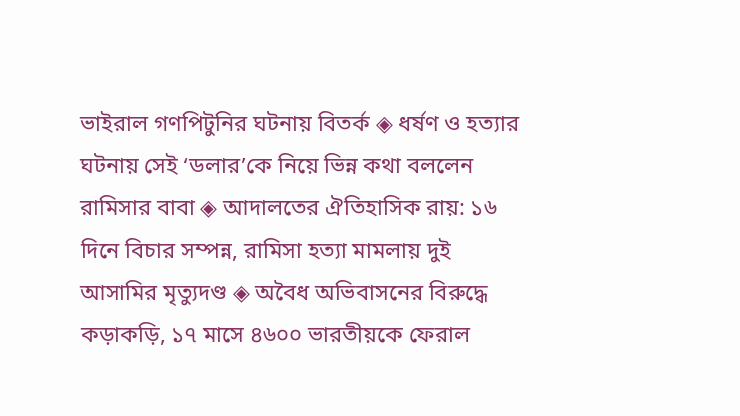ভাইরাল গণপিটুনির ঘটনায় বিতর্ক ◈ ধর্ষণ ও হত্যার ঘটনায় সেই ‘ডলার’কে নিয়ে ভিন্ন কথা বললেন রামিসার বাবা ◈ আদালতের ঐতিহাসিক রায়: ১৬ দিনে বিচার সম্পন্ন, রামিসা হত্যা মামলায় দুই আসামির মৃত্যুদণ্ড ◈ অবৈধ অভিবাসনের বিরুদ্ধে কড়াকড়ি, ১৭ মাসে ৪৬০০ ভারতীয়কে ফেরাল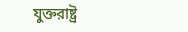যুক্তরাষ্ট্র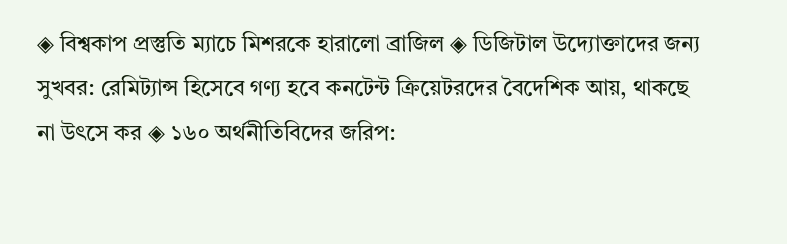◈ বিশ্বকাপ প্রস্তুতি ম্যাচে মিশরকে হারালো ব্রাজিল ◈ ডিজিটাল উদ্যোক্তাদের জন্য সুখবর: রেমিট্যান্স হিসেবে গণ্য হবে কনটেন্ট ক্রিয়েটরদের বৈদেশিক আয়, থাকছে না উৎসে কর ◈ ১৬০ অর্থনীতিবিদের জরিপ: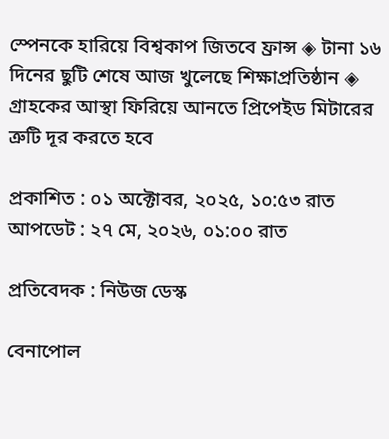স্পেনকে হারিয়ে বিশ্বকাপ জিতবে ফ্রান্স ◈ টানা ১৬ দিনের ছুটি শেষে আজ খুলেছে শিক্ষাপ্রতিষ্ঠান ◈ গ্রাহকের আস্থা ফিরিয়ে আনতে প্রিপেইড মিটারের ত্রুটি দূর করতে হবে

প্রকাশিত : ০১ অক্টোবর, ২০২৫, ১০:৫৩ রাত
আপডেট : ২৭ মে, ২০২৬, ০১:০০ রাত

প্রতিবেদক : নিউজ ডেস্ক

বেনাপোল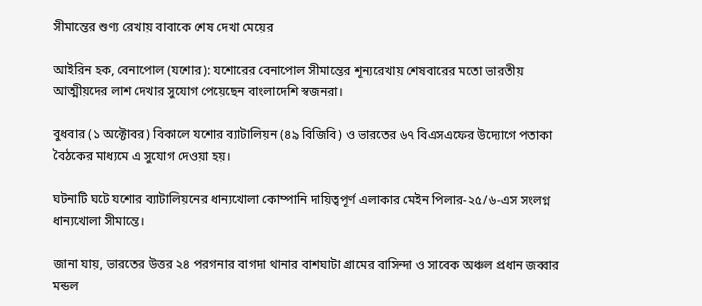সীমান্তের শুণ্য রেখায় বাবাকে শেষ দেখা মেয়ের

আইরিন হক, বেনাপোল (যশোর): যশোরের বেনাপোল সীমান্তের শূন্যরেখায় শেষবারের মতো ভারতীয় আত্মীয়দের লাশ দেখার সুযোগ পেয়েছেন বাংলাদেশি স্বজনরা।

বুধবার (১ অক্টোবর) বিকালে যশোর ব্যাটালিয়ন (৪৯ বিজিবি) ও ভারতের ৬৭ বিএসএফের উদ্যোগে পতাকা বৈঠকের মাধ্যমে এ সুযোগ দেওয়া হয়।

ঘটনাটি ঘটে যশোর ব্যাটালিয়নের ধান্যখোলা কোম্পানি দায়িত্বপূর্ণ এলাকার মেইন পিলার-২৫/৬-এস সংলগ্ন ধান্যখোলা সীমান্তে।

জানা যায়, ভারতের উত্তর ২৪ পরগনার বাগদা থানার বাশঘাটা গ্রামের বাসিন্দা ও সাবেক অঞ্চল প্রধান জব্বার মন্ডল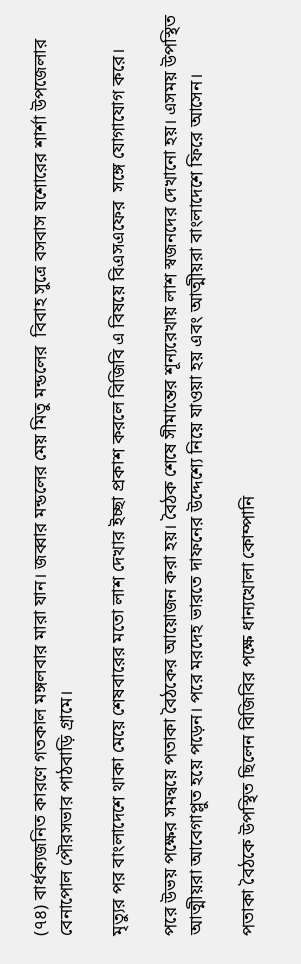(৭৪) বার্ধক্যজনিত কারণে গতকাল মঙ্গলবার মারা যান। জব্বার মন্ডলের মেয় মিতু মন্ডলের  বিবাহ সুত্রে বসবাস যশোরের শার্শা উপজেলার বেনাপোল পৌরসভার পাঠবাড়ি গ্রামে।

মৃত্যুর পর বাংলাদেশে থাকা মেয়ে শেষবারের মতো লাশ দেখার ইচ্ছা প্রকাশ করলে বিজিবি এ বিষয়ে বিএসএফের  সঙ্গে যোগাযোগ করে।

পরে উভয় পক্ষের সমন্বয়ে পতাকা বৈঠকের আয়োজন করা হয়। বৈঠক শেষে সীমান্তের শূন্যরেখায় লাশ স্বজনদের দেখানো হয়। এসময় উপস্থিত আত্মীয়রা আবেগাপ্লুত হয়ে পড়েন। পরে মরদেহ ভারতে দাফনের উদ্দেশ্যে নিয়ে যাওয়া হয় এবং আত্মীয়রা বাংলাদেশে ফিরে আসেন।

পতাকা বৈঠকে উপস্থিত ছিলেন বিজিবির পক্ষে ধান্যখোলা কোম্পানি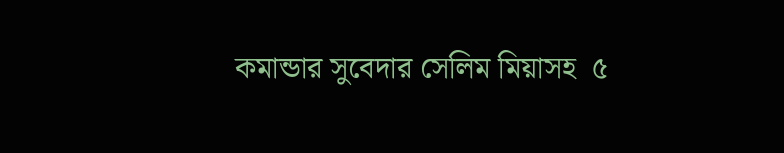কমান্ডার সুবেদার সেলিম মিয়াসহ  ৫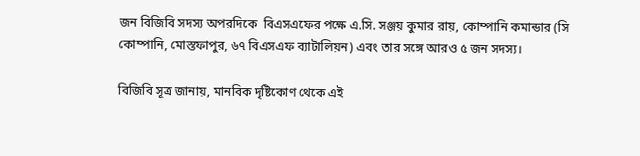জন বিজিবি সদস্য অপরদিকে  বিএসএফের পক্ষে এ.সি. সঞ্জয় কুমার রায়, কোম্পানি কমান্ডার (সি কোম্পানি, মোস্তফাপুর, ৬৭ বিএসএফ ব্যাটালিয়ন) এবং তার সঙ্গে আরও ৫ জন সদস্য।

বিজিবি সূত্র জানায়, মানবিক দৃষ্টিকোণ থেকে এই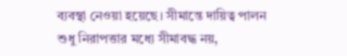ব্যবস্থা নেওয়া হয়েছে। সীমান্তে দায়িত্ব পালন শুধু নিরাপত্তার মধ্যে সীমাবদ্ধ নয়,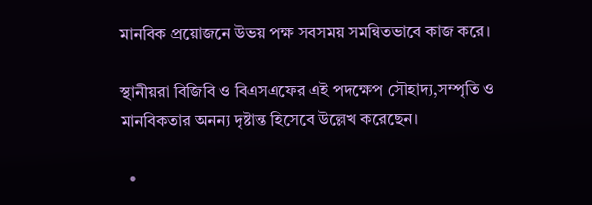মানবিক প্রয়োজনে উভয় পক্ষ সবসময় সমন্বিতভাবে কাজ করে।

স্থানীয়রা বিজিবি ও বিএসএফের এই পদক্ষেপ সৌহাদ্য,সম্পৃতি ও  মানবিকতার অনন্য দৃষ্টান্ত হিসেবে উল্লেখ করেছেন।

  •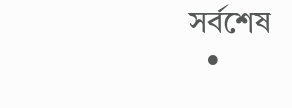সর্বশেষ
  •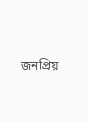জনপ্রিয়